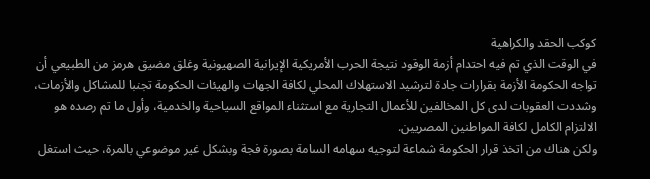كوكب الحقد والكراهية
في الوقت الذي تم فيه احتدام أزمة الوقود نتيجة الحرب الأمريكية الإيرانية الصهيونية وغلق مضيق هرمز من الطبيعي أن تواجه الحكومة الأزمة بقرارات جادة لترشيد الاستهلاك المحلي لكافة الجهات والهيئات الحكومة تجنبا للمشاكل والأزمات، وشددت العقوبات لدى كل المخالفين للأعمال التجارية مع استثناء المواقع السياحية والخدمية، وأول ما تم رصده هو الالتزام الكامل لكافة المواطنين المصريين.
ولكن هناك من اتخذ قرار الحكومة شماعة لتوجيه سهامه السامة بصورة فجة وبشكل غير موضوعي بالمرة، حيث استغل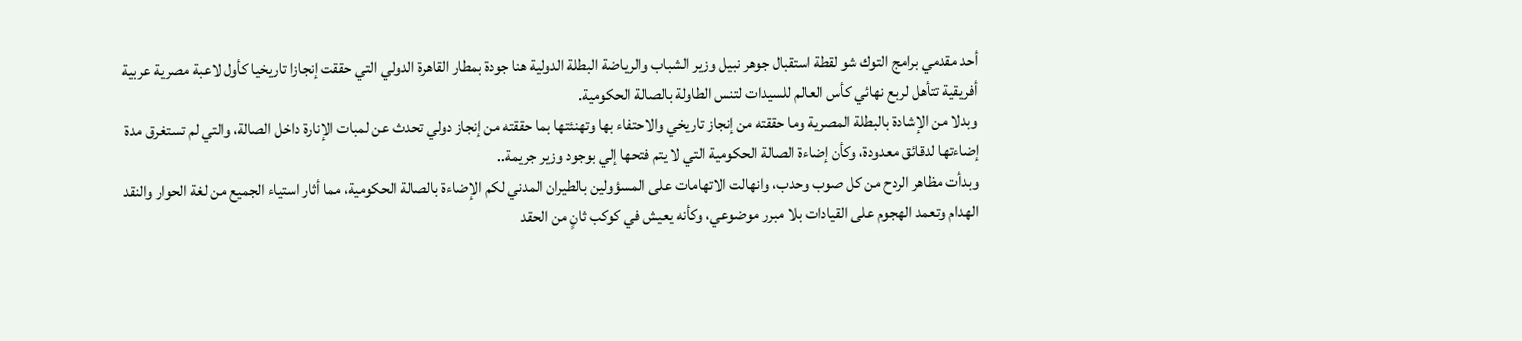أحد مقدمي برامج التوك شو لقطة استقبال جوهر نبيل وزير الشباب والرياضة البطلة الدولية هنا جودة بمطار القاهرة الدولي التي حققت إنجازا تاريخيا كأول لاعبة مصرية عربية أفريقية تتأهل لربع نهائي كأس العالم للسيدات لتنس الطاولة بالصالة الحكومية.
وبدلا من الإشادة بالبطلة المصرية وما حققته من إنجاز تاريخي والاحتفاء بها وتهنئتها بما حققته من إنجاز دولي تحدث عن لمبات الإنارة داخل الصالة، والتي لم تستغرق مدة إضاءتها لدقائق معدودة، وكأن إضاءة الصالة الحكومية التي لا يتم فتحها إلي بوجود وزير جريمة..
وبدأت مظاهر الردح من كل صوب وحدب، وانهالت الاتهامات على المسؤولين بالطيران المدني لكم الإضاءة بالصالة الحكومية، مما أثار استياء الجميع من لغة الحوار والنقد الهدام وتعمد الهجوم على القيادات بلا مبرر موضوعي، وكأنه يعيش في كوكب ثانٍ من الحقد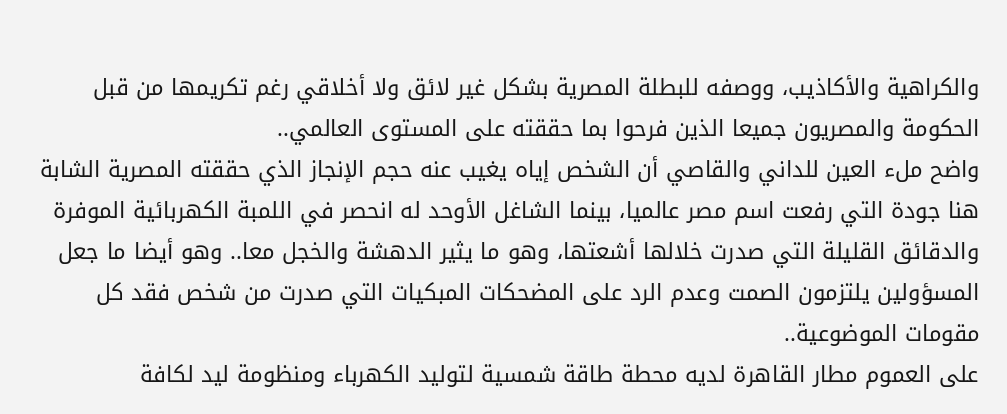والكراهية والأكاذيب، ووصفه للبطلة المصرية بشكل غير لائق ولا أخلاقي رغم تكريمها من قبل الحكومة والمصريون جميعا الذين فرحوا بما حققته على المستوى العالمي..
واضح ملء العين للداني والقاصي أن الشخص إياه يغيب عنه حجم الإنجاز الذي حققته المصرية الشابة هنا جودة التي رفعت اسم مصر عالميا، بينما الشاغل الأوحد له انحصر في اللمبة الكهربائية الموفرة والدقائق القليلة التي صدرت خلالها أشعتها، وهو ما يثير الدهشة والخجل معا.. وهو أيضا ما جعل المسؤولين يلتزمون الصمت وعدم الرد على المضحكات المبكيات التي صدرت من شخص فقد كل مقومات الموضوعية..
على العموم مطار القاهرة لديه محطة طاقة شمسية لتوليد الكهرباء ومنظومة ليد لكافة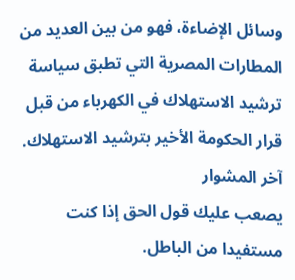وسائل الإضاءة، فهو من بين العديد من المطارات المصرية التي تطبق سياسة ترشيد الاستهلاك في الكهرباء من قبل قرار الحكومة الأخير بترشيد الاستهلاك.
آخر المشوار
يصعب عليك قول الحق إذا كنت مستفيدا من الباطل.